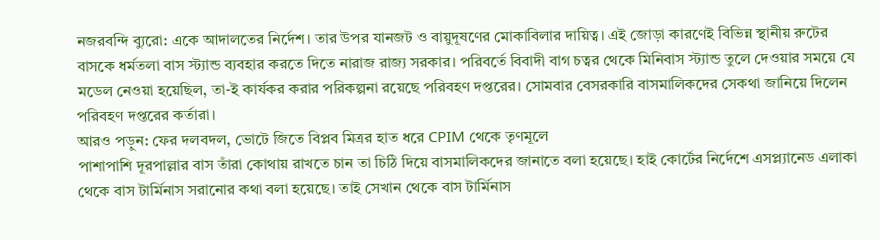নজরবন্দি ব্যুরো: একে আদালতের নির্দেশ। তার উপর যানজট ও বায়ুদূষণের মোকাবিলার দায়িত্ব। এই জোড়া কারণেই বিভিন্ন স্থানীয় রুটের বাসকে ধর্মতলা বাস স্ট্যান্ড ব্যবহার করতে দিতে নারাজ রাজ্য সরকার। পরিবর্তে বিবাদী বাগ চত্বর থেকে মিনিবাস স্ট্যান্ড তুলে দেওয়ার সময়ে যে মডেল নেওয়া হয়েছিল, তা-ই কার্যকর করার পরিকল্পনা রয়েছে পরিবহণ দপ্তরের। সোমবার বেসরকারি বাসমালিকদের সেকথা জানিয়ে দিলেন পরিবহণ দপ্তরের কর্তারা।
আরও পড়ুন: ফের দলবদল, ভোটে জিতে বিপ্লব মিত্রর হাত ধরে CPIM থেকে তৃণমূলে
পাশাপাশি দূরপাল্লার বাস তাঁরা কোথায় রাখতে চান তা চিঠি দিয়ে বাসমালিকদের জানাতে বলা হয়েছে। হাই কোর্টের নির্দেশে এসপ্ল্যানেড এলাকা থেকে বাস টার্মিনাস সরানোর কথা বলা হয়েছে। তাই সেখান থেকে বাস টার্মিনাস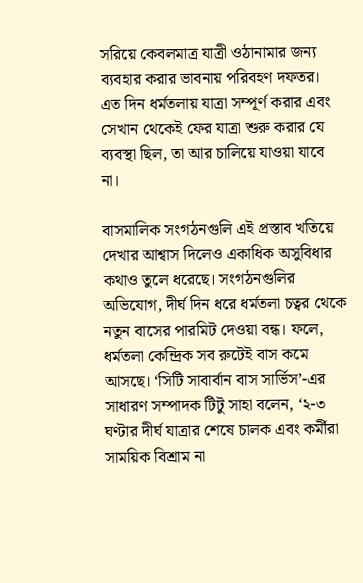সরিয়ে কেবলমাত্র যাত্রী ওঠানামার জন্য ব্যবহার করার ভাবনায় পরিবহণ দফতর। এত দিন ধর্মতলায় যাত্রা সম্পূর্ণ করার এবং সেখান থেকেই ফের যাত্রা শুরু করার যে ব্যবস্থা ছিল, তা আর চালিয়ে যাওয়া যাবে না।

বাসমালিক সংগঠনগুলি এই প্রস্তাব খতিয়ে দেখার আশ্বাস দিলেও একাধিক অসুবিধার কথাও তুলে ধরেছে। সংগঠনগুলির অভিযোগ, দীর্ঘ দিন ধরে ধর্মতলা চত্বর থেকে নতুন বাসের পারমিট দেওয়া বন্ধ। ফলে, ধর্মতলা কেন্দ্রিক সব রুটেই বাস কমে আসছে। ‘সিটি সাবার্বান বাস সার্ভিস’-এর সাধারণ সম্পাদক টিটু সাহা বলেন, ‘২-৩ ঘণ্টার দীর্ঘ যাত্রার শেষে চালক এবং কর্মীরা সাময়িক বিশ্রাম না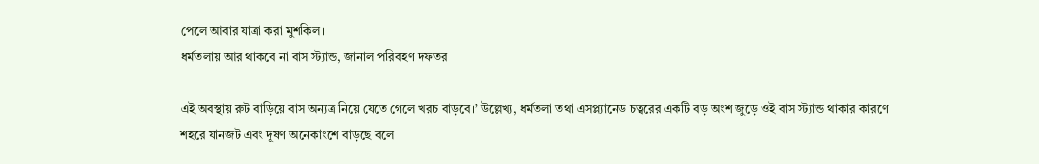পেলে আবার যাত্রা করা মুশকিল।
ধর্মতলায় আর থাকবে না বাস স্ট্যান্ড, জানাল পরিবহণ দফতর

এই অবস্থায় রুট বাড়িয়ে বাস অন্যত্র নিয়ে যেতে গেলে খরচ বাড়বে।’ উল্লেখ্য, ধর্মতলা তথা এসপ্ল্যানেড চত্বরের একটি বড় অংশ জুড়ে ওই বাস স্ট্যান্ড থাকার কারণে শহরে যানজট এবং দূষণ অনেকাংশে বাড়ছে বলে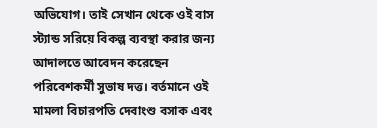অভিযোগ। তাই সেখান থেকে ওই বাস স্ট্যান্ড সরিয়ে বিকল্প ব্যবস্থা করার জন্য আদালতে আবেদন করেছেন পরিবেশকর্মী সুভাষ দত্ত। বর্তমানে ওই মামলা বিচারপতি দেবাংশু বসাক এবং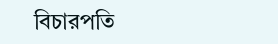বিচারপতি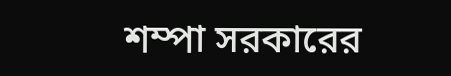শম্পা সরকারের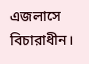এজলাসে বিচারাধীন।